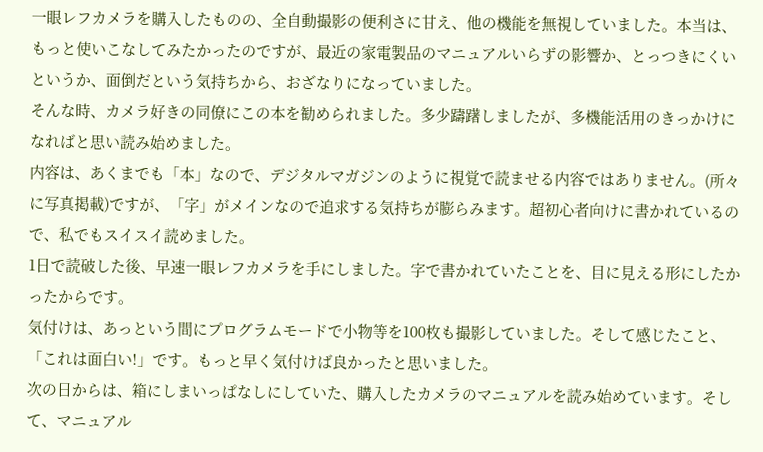一眼レフカメラを購入したものの、全自動撮影の便利さに甘え、他の機能を無視していました。本当は、もっと使いこなしてみたかったのですが、最近の家電製品のマニュアルいらずの影響か、とっつきにくいというか、面倒だという気持ちから、おざなりになっていました。
そんな時、カメラ好きの同僚にこの本を勧められました。多少躊躇しましたが、多機能活用のきっかけになればと思い読み始めました。
内容は、あくまでも「本」なので、デジタルマガジンのように視覚で読ませる内容ではありません。(所々に写真掲載)ですが、「字」がメインなので追求する気持ちが膨らみます。超初心者向けに書かれているので、私でもスイスイ読めました。
1日で読破した後、早速一眼レフカメラを手にしました。字で書かれていたことを、目に見える形にしたかったからです。
気付けは、あっという間にプログラムモードで小物等を100枚も撮影していました。そして感じたこと、「これは面白い!」です。もっと早く気付けば良かったと思いました。
次の日からは、箱にしまいっぱなしにしていた、購入したカメラのマニュアルを読み始めています。そして、マニュアル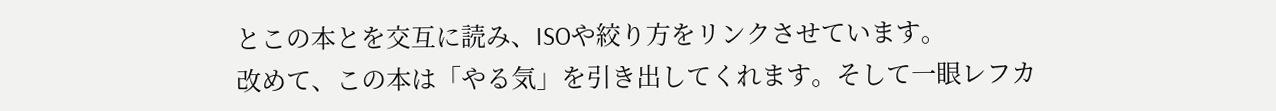とこの本とを交互に読み、ISOや絞り方をリンクさせています。
改めて、この本は「やる気」を引き出してくれます。そして一眼レフカ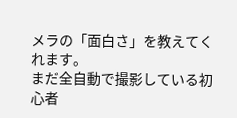メラの「面白さ」を教えてくれます。
まだ全自動で撮影している初心者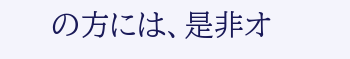の方には、是非オ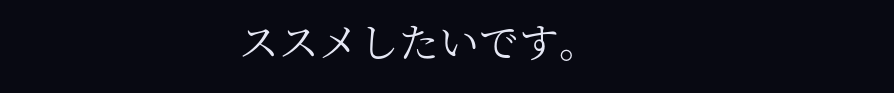ススメしたいです。